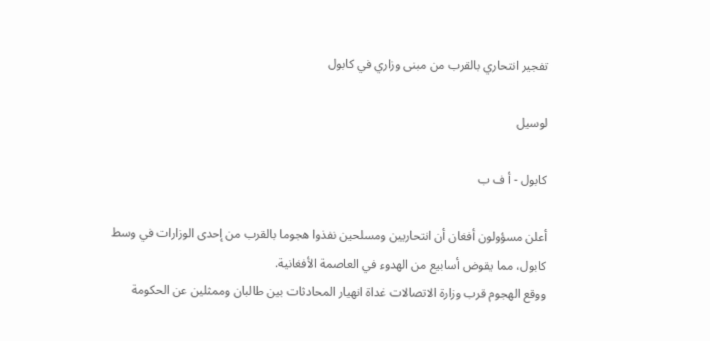تفجير انتحاري بالقرب من مبنى وزاري في كابول

لوسيل

كابول - أ ف ب

أعلن مسؤولون أفغان أن انتحاريين ومسلحين نفذوا هجوما بالقرب من إحدى الوزارات في وسط كابول، مما يقوض أسابيع من الهدوء في العاصمة الأفغانية.
ووقع الهجوم قرب وزارة الاتصالات غداة انهيار المحادثات بين طالبان وممثلين عن الحكومة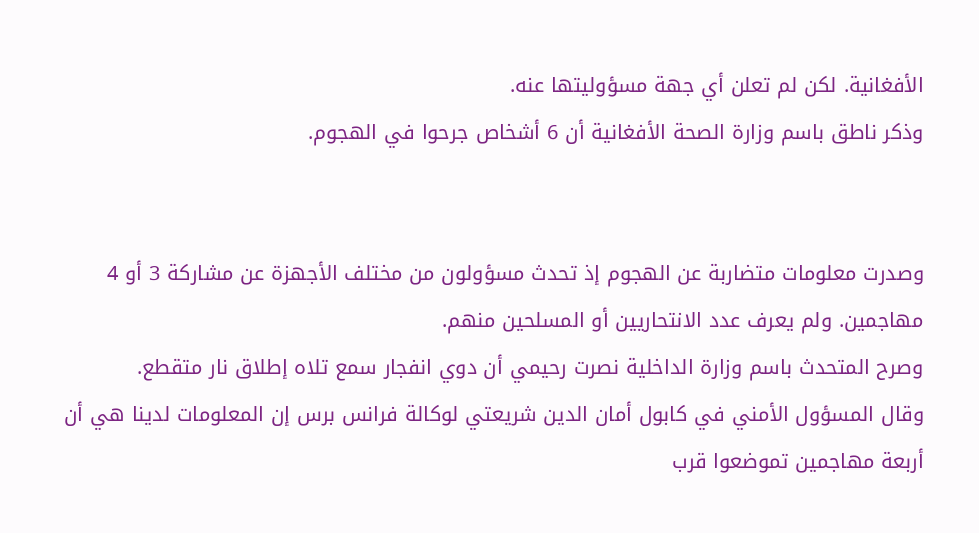الأفغانية. لكن لم تعلن أي جهة مسؤوليتها عنه.
وذكر ناطق باسم وزارة الصحة الأفغانية أن 6 أشخاص جرحوا في الهجوم.


وصدرت معلومات متضاربة عن الهجوم إذ تحدث مسؤولون من مختلف الأجهزة عن مشاركة 3 أو 4 مهاجمين. ولم يعرف عدد الانتحاريين أو المسلحين منهم.
وصرح المتحدث باسم وزارة الداخلية نصرت رحيمي أن دوي انفجار سمع تلاه إطلاق نار متقطع.
وقال المسؤول الأمني في كابول أمان الدين شريعتي لوكالة فرانس برس إن المعلومات لدينا هي أن أربعة مهاجمين تموضعوا قرب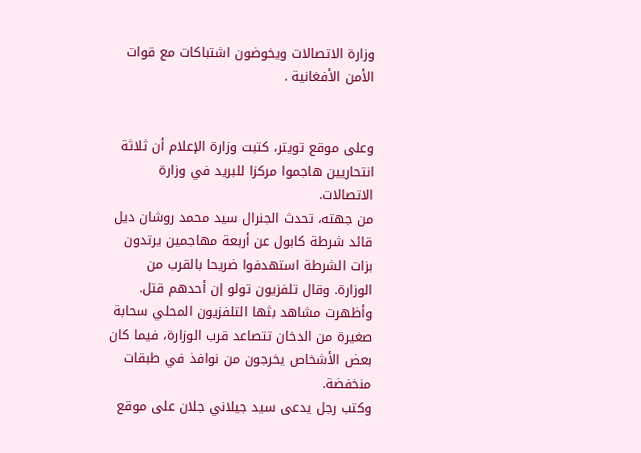وزارة الاتصالات ويخوضون اشتباكات مع قوات الأمن الأفغانية .


وعلى موقع تويتر، كتبت وزارة الإعلام أن ثلاثة انتحاريين هاجموا مركزا للبريد في وزارة الاتصالات.
من جهته، تحدث الجنرال سيد محمد روشان ديل قائد شرطة كابول عن أربعة مهاجمين يرتدون بزات الشرطة استهدفوا ضريحا بالقرب من الوزارة. وقال تلفزيون تولو إن أحدهم قتل.
وأظهرت مشاهد بثها التلفزيون المحلي سحابة صغيرة من الدخان تتصاعد قرب الوزارة، فيما كان بعض الأشخاص يخرجون من نوافذ في طبقات منخفضة.
وكتب رجل يدعى سيد جيلاني جلان على موقع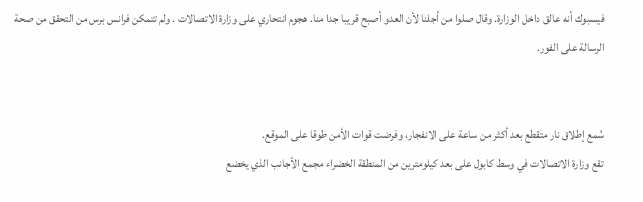فيسبوك أنه عالق داخل الوزارة. وقال صلوا من أجلنا لأن العدو أصبح قريبا جدا منا. هجوم انتحاري على وزارة الاتصالات . ولم تتمكن فرانس برس من التحقق من صحة الرسالة على الفور.


سُمع إطلاق نار متقطع بعد أكثر من ساعة على الانفجار، وفرضت قوات الأمن طوقا على الموقع.
تقع وزارة الاتصالات في وسط كابول على بعد كيلومترين من المنطقة الخضراء مجمع الأجانب الذي يخضع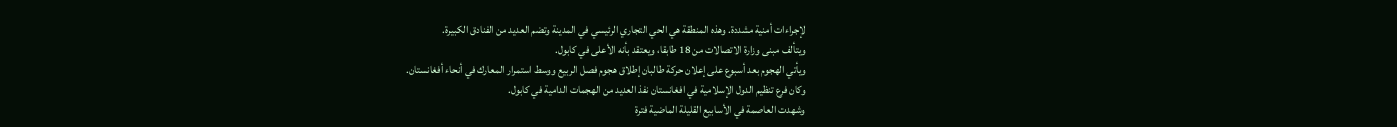لإجراءات أمنية مشددة. وهذه المنطقة هي الحي التجاري الرئيسي في المدينة وتضم العديد من الفنادق الكبيرة.
ويتألف مبنى وزارة الاتصالات من 18 طابقا، ويعتقد بأنه الأعلى في كابول.
ويأتي الهجوم بعد أسبوع على إعلان حركة طالبان إطلاق هجوم فصل الربيع ووسط استمرار المعارك في أنحاء أفغانستان.
وكان فرع تنظيم الدول الإسلامية في افغانستان نفذ العديد من الهجمات الدامية في كابول.
وشهدت العاصمة في الأسابيع القليلة الماضية فترة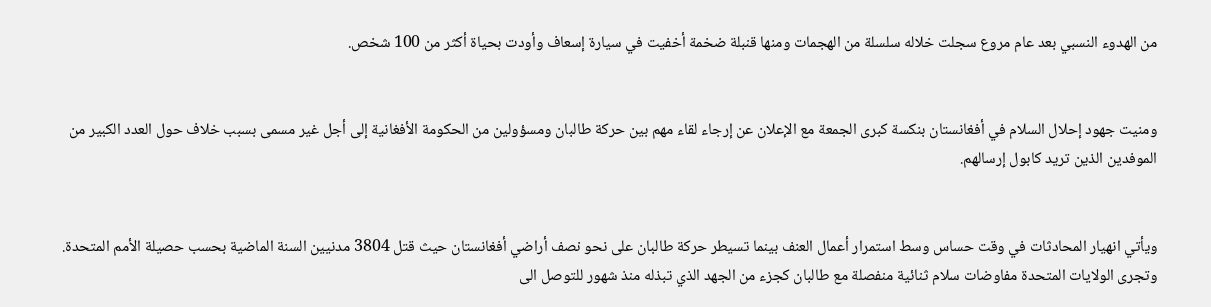من الهدوء النسبي بعد عام مروع سجلت خلاله سلسلة من الهجمات ومنها قنبلة ضخمة أخفيت في سيارة إسعاف وأودت بحياة أكثر من 100 شخص.


ومنيت جهود إحلال السلام في أفغانستان بنكسة كبرى الجمعة مع الإعلان عن إرجاء لقاء مهم بين حركة طالبان ومسؤولين من الحكومة الأفغانية إلى أجل غير مسمى بسبب خلاف حول العدد الكبير من الموفدين الذين تريد كابول إرسالهم.


ويأتي انهيار المحادثات في وقت حساس وسط استمرار أعمال العنف بينما تسيطر حركة طالبان على نحو نصف أراضي أفغانستان حيث قتل 3804 مدنيين السنة الماضية بحسب حصيلة الأمم المتحدة.
وتجرى الولايات المتحدة مفاوضات سلام ثنائية منفصلة مع طالبان كجزء من الجهد الذي تبذله منذ شهور للتوصل الى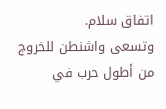اتفاق سلام.
وتسعى واشنطن للخروج من أطول حرب في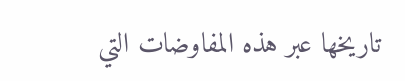تاريخها عبر هذه المفاوضات التي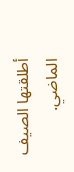أطلقتها الصيف الماضي.